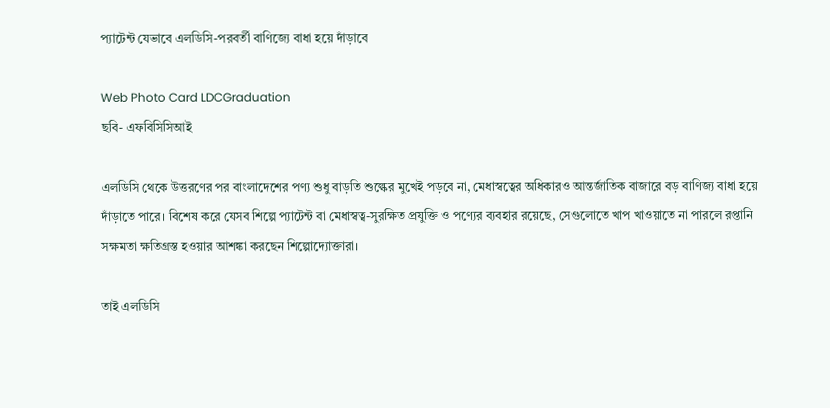প্যাটেন্ট যেভাবে এলডিসি-পরবর্তী বাণিজ্যে বাধা হয়ে দাঁড়াবে

Web Photo Card LDCGraduation
ছবি- এফবিসিসিআই

এলডিসি থেকে উত্তরণের পর বাংলাদেশের পণ্য শুধু বাড়তি শুল্কের মুখেই পড়বে না, মেধাস্বত্বের অধিকারও আন্তর্জাতিক বাজারে বড় বাণিজ্য বাধা হয়ে দাঁড়াতে পারে। বিশেষ করে যেসব শিল্পে প্যাটেন্ট বা মেধাস্বত্ব-সুরক্ষিত প্রযুক্তি ও পণ্যের ব্যবহার রয়েছে, সেগুলোতে খাপ খাওয়াতে না পারলে রপ্তানি সক্ষমতা ক্ষতিগ্রস্ত হওয়ার আশঙ্কা করছেন শিল্পোদ্যোক্তারা।

তাই এলডিসি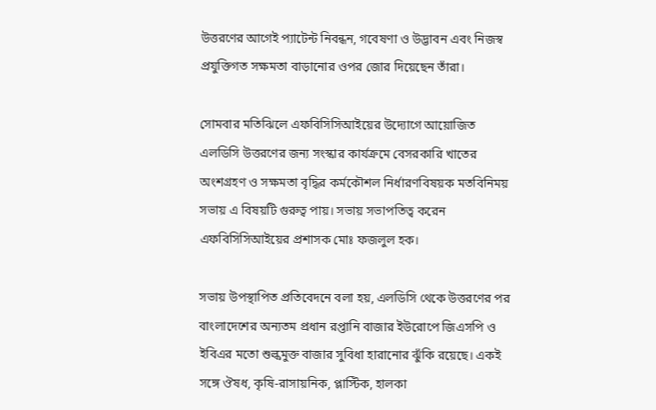উত্তরণের আগেই প্যাটেন্ট নিবন্ধন, গবেষণা ও উদ্ভাবন এবং নিজস্ব প্রযুক্তিগত সক্ষমতা বাড়ানোর ওপর জোর দিয়েছেন তাঁরা।

সোমবার মতিঝিলে এফবিসিসিআইয়ের উদ্যোগে আয়োজিত এলডিসি উত্তরণের জন্য সংস্কার কার্যক্রমে বেসরকারি খাতের অংশগ্রহণ ও সক্ষমতা বৃদ্ধির কর্মকৌশল নির্ধারণবিষয়ক মতবিনিময় সভায় এ বিষয়টি গুরুত্ব পায়। সভায় সভাপতিত্ব করেন এফবিসিসিআইয়ের প্রশাসক মোঃ ফজলুল হক।

সভায় উপস্থাপিত প্রতিবেদনে বলা হয়, এলডিসি থেকে উত্তরণের পর বাংলাদেশের অন্যতম প্রধান রপ্তানি বাজার ইউরোপে জিএসপি ও ইবিএর মতো শুল্কমুক্ত বাজার সুবিধা হারানোর ঝুঁকি রয়েছে। একই সঙ্গে ঔষধ, কৃষি-রাসায়নিক, প্লাস্টিক, হালকা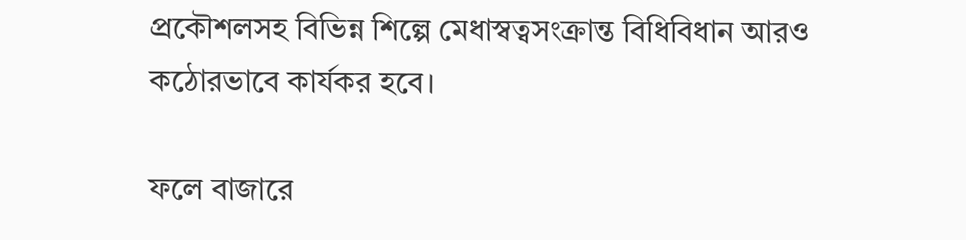প্রকৌশলসহ বিভিন্ন শিল্পে মেধাস্বত্বসংক্রান্ত বিধিবিধান আরও কঠোরভাবে কার্যকর হবে।

ফলে বাজারে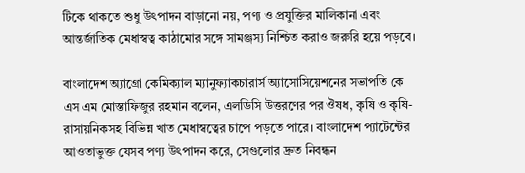টিকে থাকতে শুধু উৎপাদন বাড়ানো নয়, পণ্য ও প্রযুক্তির মালিকানা এবং আন্তর্জাতিক মেধাস্বত্ব কাঠামোর সঙ্গে সামঞ্জস্য নিশ্চিত করাও জরুরি হয়ে পড়বে।

বাংলাদেশ অ্যাগ্রো কেমিক্যাল ম্যানুফ্যাকচারার্স অ্যাসোসিয়েশনের সভাপতি কে এস এম মোস্তাফিজুর রহমান বলেন, এলডিসি উত্তরণের পর ঔষধ, কৃষি ও কৃষি-রাসায়নিকসহ বিভিন্ন খাত মেধাস্বত্বের চাপে পড়তে পারে। বাংলাদেশ প্যাটেন্টের আওতাভুক্ত যেসব পণ্য উৎপাদন করে, সেগুলোর দ্রুত নিবন্ধন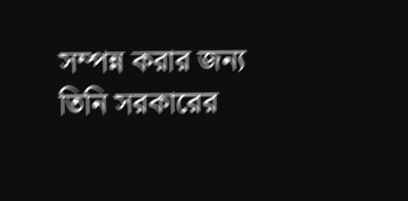সম্পন্ন করার জন্য তিনি সরকারের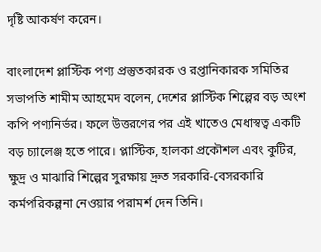দৃষ্টি আকর্ষণ করেন।

বাংলাদেশ প্লাস্টিক পণ্য প্রস্তুতকারক ও রপ্তানিকারক সমিতির সভাপতি শামীম আহমেদ বলেন, দেশের প্লাস্টিক শিল্পের বড় অংশ কপি পণ্যনির্ভর। ফলে উত্তরণের পর এই খাতেও মেধাস্বত্ব একটি বড় চ্যালেঞ্জ হতে পারে। প্লাস্টিক, হালকা প্রকৌশল এবং কুটির, ক্ষুদ্র ও মাঝারি শিল্পের সুরক্ষায় দ্রুত সরকারি-বেসরকারি কর্মপরিকল্পনা নেওয়ার পরামর্শ দেন তিনি।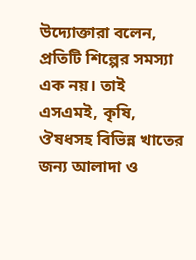উদ্যোক্তারা বলেন, প্রতিটি শিল্পের সমস্যা এক নয়। তাই এসএমই, কৃষি, ঔষধসহ বিভিন্ন খাতের জন্য আলাদা ও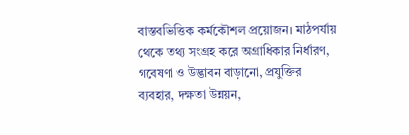বাস্তবভিত্তিক কর্মকৌশল প্রয়োজন। মাঠপর্যায় থেকে তথ্য সংগ্রহ করে অগ্রাধিকার নির্ধারণ, গবেষণা ও উদ্ভাবন বাড়ানো, প্রযুক্তির ব্যবহার, দক্ষতা উন্নয়ন,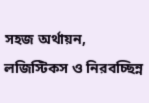সহজ অর্থায়ন, লজিস্টিকস ও নিরবচ্ছিন্ন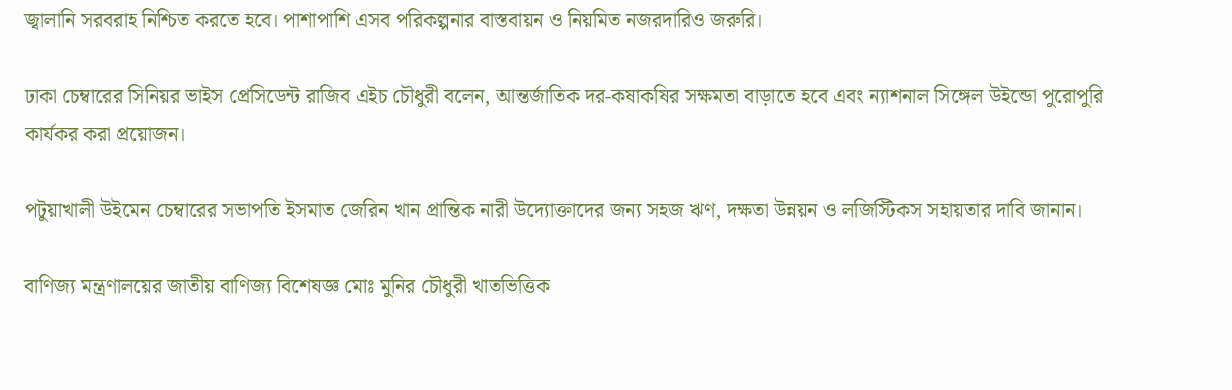জ্বালানি সরবরাহ নিশ্চিত করতে হবে। পাশাপাশি এসব পরিকল্পনার বাস্তবায়ন ও নিয়মিত নজরদারিও জরুরি।

ঢাকা চেম্বারের সিনিয়র ভাইস প্রেসিডেন্ট রাজিব এইচ চৌধুরী বলেন, আন্তর্জাতিক দর-কষাকষির সক্ষমতা বাড়াতে হবে এবং ন্যাশনাল সিঙ্গেল উইন্ডো পুরোপুরি কার্যকর করা প্রয়োজন।

পটুয়াখালী উইমেন চেম্বারের সভাপতি ইসমাত জেরিন খান প্রান্তিক নারী উদ্যোক্তাদের জন্য সহজ ঋণ, দক্ষতা উন্নয়ন ও লজিস্টিকস সহায়তার দাবি জানান।

বাণিজ্য মন্ত্রণালয়ের জাতীয় বাণিজ্য বিশেষজ্ঞ মোঃ মুনির চৌধুরী খাতভিত্তিক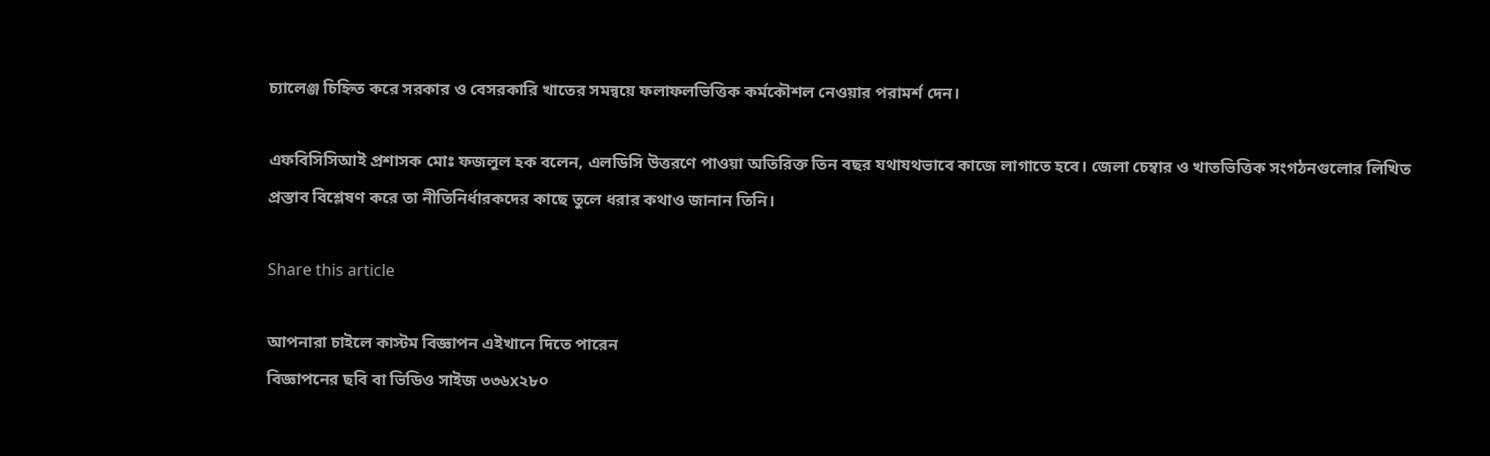চ্যালেঞ্জ চিহ্নিত করে সরকার ও বেসরকারি খাতের সমন্বয়ে ফলাফলভিত্তিক কর্মকৌশল নেওয়ার পরামর্শ দেন।

এফবিসিসিআই প্রশাসক মোঃ ফজলুল হক বলেন, এলডিসি উত্তরণে পাওয়া অতিরিক্ত তিন বছর যথাযথভাবে কাজে লাগাতে হবে। জেলা চেম্বার ও খাতভিত্তিক সংগঠনগুলোর লিখিত প্রস্তাব বিশ্লেষণ করে তা নীতিনির্ধারকদের কাছে তুলে ধরার কথাও জানান তিনি।

Share this article

আপনারা চাইলে কাস্টম বিজ্ঞাপন এইখানে দিতে পারেন
বিজ্ঞাপনের ছবি বা ভিডিও সাইজ ৩৩৬x২৮০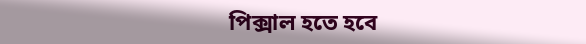পিক্সাল হতে হবে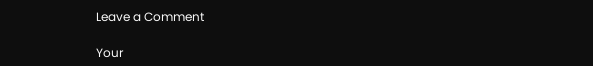Leave a Comment

Your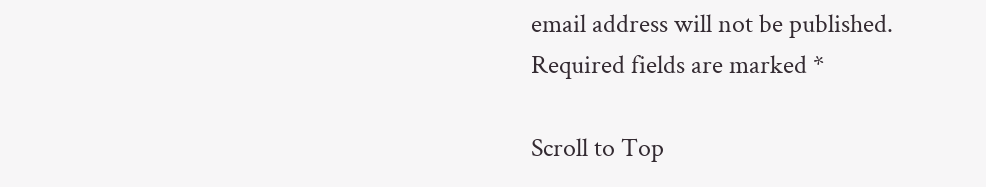email address will not be published. Required fields are marked *

Scroll to Top